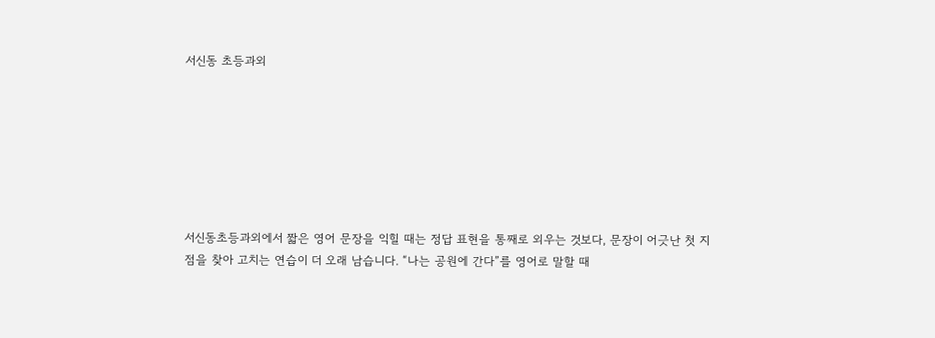서신동 초등과외







서신동초등과외에서 짧은 영어 문장을 익힐 때는 정답 표현을 통째로 외우는 것보다, 문장이 어긋난 첫 지점을 찾아 고치는 연습이 더 오래 남습니다. “나는 공원에 간다”를 영어로 말할 때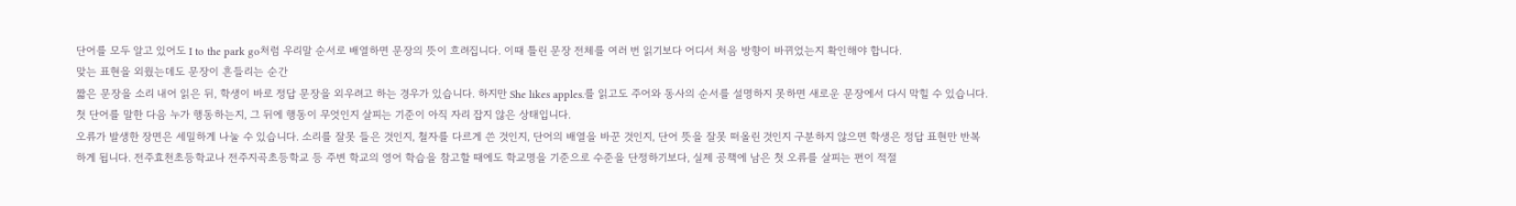단어를 모두 알고 있어도 I to the park go처럼 우리말 순서로 배열하면 문장의 뜻이 흐려집니다. 이때 틀린 문장 전체를 여러 번 읽기보다 어디서 처음 방향이 바뀌었는지 확인해야 합니다.
맞는 표현을 외웠는데도 문장이 흔들리는 순간
짧은 문장을 소리 내어 읽은 뒤, 학생이 바로 정답 문장을 외우려고 하는 경우가 있습니다. 하지만 She likes apples.를 읽고도 주어와 동사의 순서를 설명하지 못하면 새로운 문장에서 다시 막힐 수 있습니다. 첫 단어를 말한 다음 누가 행동하는지, 그 뒤에 행동이 무엇인지 살피는 기준이 아직 자리 잡지 않은 상태입니다.
오류가 발생한 장면은 세밀하게 나눌 수 있습니다. 소리를 잘못 들은 것인지, 철자를 다르게 쓴 것인지, 단어의 배열을 바꾼 것인지, 단어 뜻을 잘못 떠올린 것인지 구분하지 않으면 학생은 정답 표현만 반복하게 됩니다. 전주효천초등학교나 전주지곡초등학교 등 주변 학교의 영어 학습을 참고할 때에도 학교명을 기준으로 수준을 단정하기보다, 실제 공책에 남은 첫 오류를 살피는 편이 적절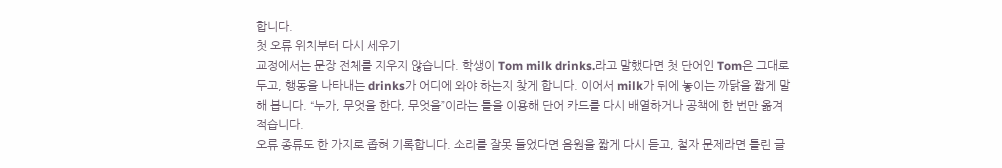합니다.
첫 오류 위치부터 다시 세우기
교정에서는 문장 전체를 지우지 않습니다. 학생이 Tom milk drinks.라고 말했다면 첫 단어인 Tom은 그대로 두고, 행동을 나타내는 drinks가 어디에 와야 하는지 찾게 합니다. 이어서 milk가 뒤에 놓이는 까닭을 짧게 말해 봅니다. “누가, 무엇을 한다, 무엇을”이라는 틀을 이용해 단어 카드를 다시 배열하거나 공책에 한 번만 옮겨 적습니다.
오류 종류도 한 가지로 좁혀 기록합니다. 소리를 잘못 들었다면 음원을 짧게 다시 듣고, 철자 문제라면 틀린 글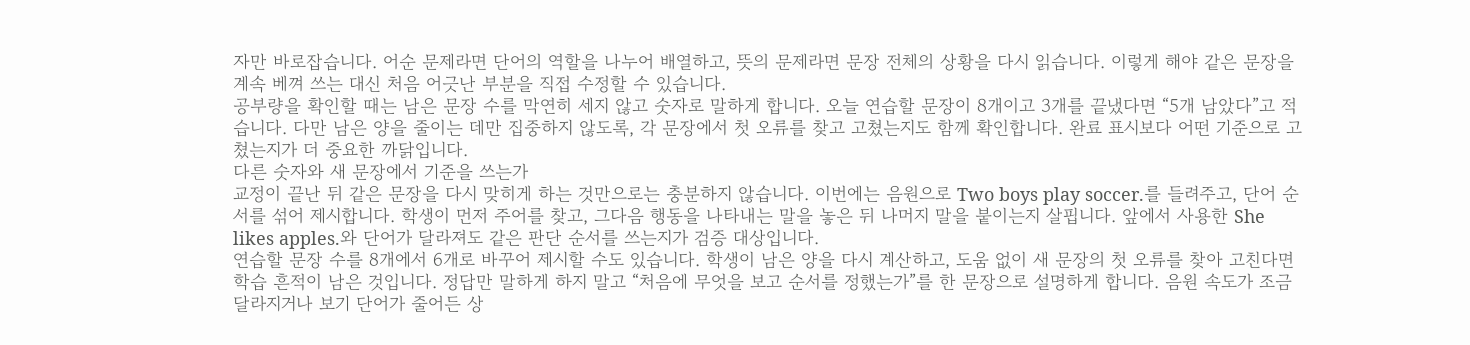자만 바로잡습니다. 어순 문제라면 단어의 역할을 나누어 배열하고, 뜻의 문제라면 문장 전체의 상황을 다시 읽습니다. 이렇게 해야 같은 문장을 계속 베껴 쓰는 대신 처음 어긋난 부분을 직접 수정할 수 있습니다.
공부량을 확인할 때는 남은 문장 수를 막연히 세지 않고 숫자로 말하게 합니다. 오늘 연습할 문장이 8개이고 3개를 끝냈다면 “5개 남았다”고 적습니다. 다만 남은 양을 줄이는 데만 집중하지 않도록, 각 문장에서 첫 오류를 찾고 고쳤는지도 함께 확인합니다. 완료 표시보다 어떤 기준으로 고쳤는지가 더 중요한 까닭입니다.
다른 숫자와 새 문장에서 기준을 쓰는가
교정이 끝난 뒤 같은 문장을 다시 맞히게 하는 것만으로는 충분하지 않습니다. 이번에는 음원으로 Two boys play soccer.를 들려주고, 단어 순서를 섞어 제시합니다. 학생이 먼저 주어를 찾고, 그다음 행동을 나타내는 말을 놓은 뒤 나머지 말을 붙이는지 살핍니다. 앞에서 사용한 She likes apples.와 단어가 달라져도 같은 판단 순서를 쓰는지가 검증 대상입니다.
연습할 문장 수를 8개에서 6개로 바꾸어 제시할 수도 있습니다. 학생이 남은 양을 다시 계산하고, 도움 없이 새 문장의 첫 오류를 찾아 고친다면 학습 흔적이 남은 것입니다. 정답만 말하게 하지 말고 “처음에 무엇을 보고 순서를 정했는가”를 한 문장으로 설명하게 합니다. 음원 속도가 조금 달라지거나 보기 단어가 줄어든 상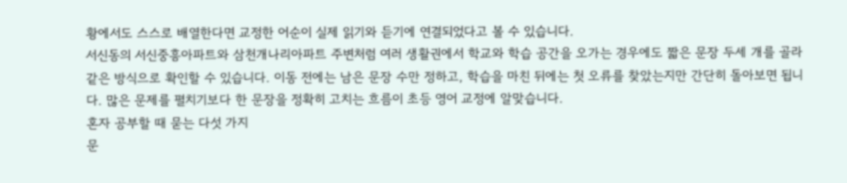황에서도 스스로 배열한다면 교정한 어순이 실제 읽기와 듣기에 연결되었다고 볼 수 있습니다.
서신동의 서신중흥아파트와 삼천개나리아파트 주변처럼 여러 생활권에서 학교와 학습 공간을 오가는 경우에도 짧은 문장 두세 개를 골라 같은 방식으로 확인할 수 있습니다. 이동 전에는 남은 문장 수만 정하고, 학습을 마친 뒤에는 첫 오류를 찾았는지만 간단히 돌아보면 됩니다. 많은 문제를 펼치기보다 한 문장을 정확히 고치는 흐름이 초등 영어 교정에 알맞습니다.
혼자 공부할 때 묻는 다섯 가지
문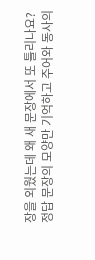장을 외웠는데 왜 새 문장에서 또 틀리나요?
정답 문장의 모양만 기억하고 주어와 동사의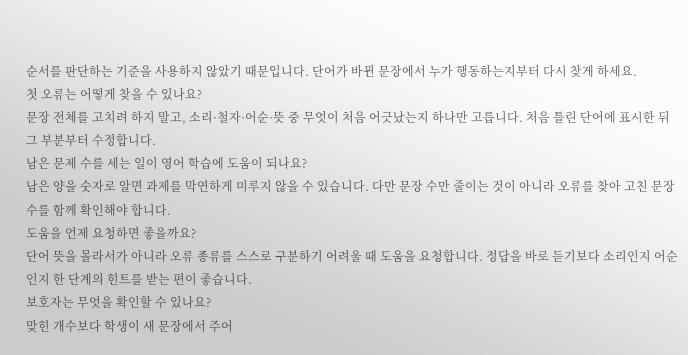순서를 판단하는 기준을 사용하지 않았기 때문입니다. 단어가 바뀐 문장에서 누가 행동하는지부터 다시 찾게 하세요.
첫 오류는 어떻게 찾을 수 있나요?
문장 전체를 고치려 하지 말고, 소리·철자·어순·뜻 중 무엇이 처음 어긋났는지 하나만 고릅니다. 처음 틀린 단어에 표시한 뒤 그 부분부터 수정합니다.
남은 문제 수를 세는 일이 영어 학습에 도움이 되나요?
남은 양을 숫자로 알면 과제를 막연하게 미루지 않을 수 있습니다. 다만 문장 수만 줄이는 것이 아니라 오류를 찾아 고친 문장 수를 함께 확인해야 합니다.
도움을 언제 요청하면 좋을까요?
단어 뜻을 몰라서가 아니라 오류 종류를 스스로 구분하기 어려울 때 도움을 요청합니다. 정답을 바로 듣기보다 소리인지 어순인지 한 단계의 힌트를 받는 편이 좋습니다.
보호자는 무엇을 확인할 수 있나요?
맞힌 개수보다 학생이 새 문장에서 주어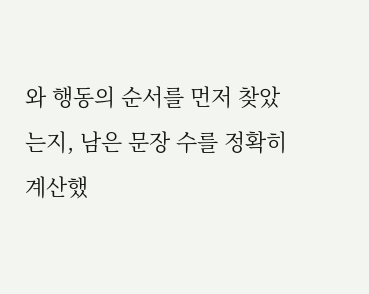와 행동의 순서를 먼저 찾았는지, 남은 문장 수를 정확히 계산했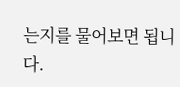는지를 물어보면 됩니다.